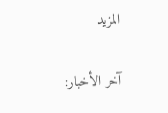المزيد

آخر الأخبار: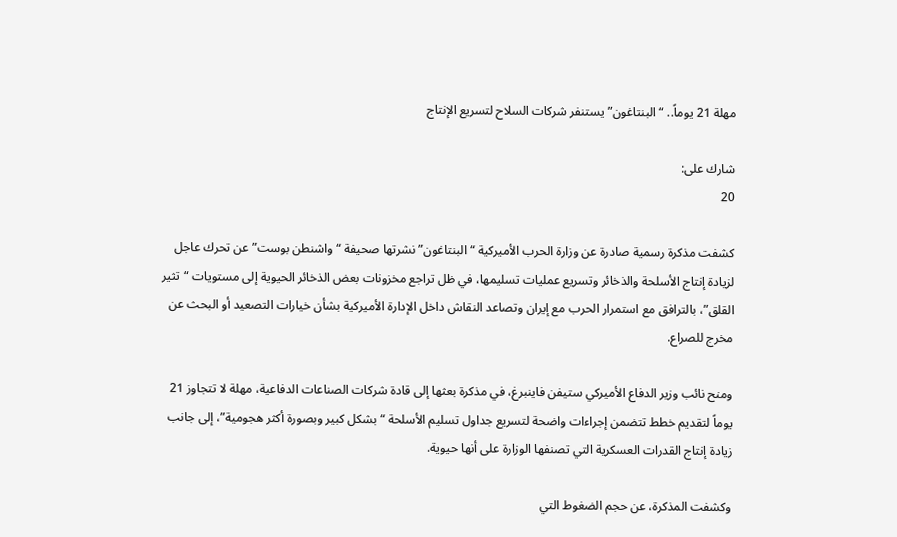مهلة 21 يوماً.. “البنتاغون” يستنفر شركات السلاح لتسريع الإنتاج

شارك على:
20

كشفت مذكرة رسمية صادرة عن وزارة الحرب الأميركية “البنتاغون” نشرتها صحيفة “واشنطن بوست” عن تحرك عاجل لزيادة إنتاج الأسلحة والذخائر وتسريع عمليات تسليمها، في ظل تراجع مخزونات بعض الذخائر الحيوية إلى مستويات “تثير القلق”، بالترافق مع استمرار الحرب مع إيران وتصاعد النقاش داخل الإدارة الأميركية بشأن خيارات التصعيد أو البحث عن مخرج للصراع.

ومنح نائب وزير الدفاع الأميركي ستيفن فاينبرغ، في مذكرة بعثها إلى قادة شركات الصناعات الدفاعية، مهلة لا تتجاوز 21 يوماً لتقديم خطط تتضمن إجراءات واضحة لتسريع جداول تسليم الأسلحة “بشكل كبير وبصورة أكثر هجومية”، إلى جانب زيادة إنتاج القدرات العسكرية التي تصنفها الوزارة على أنها حيوية.

وكشفت المذكرة، عن حجم الضغوط التي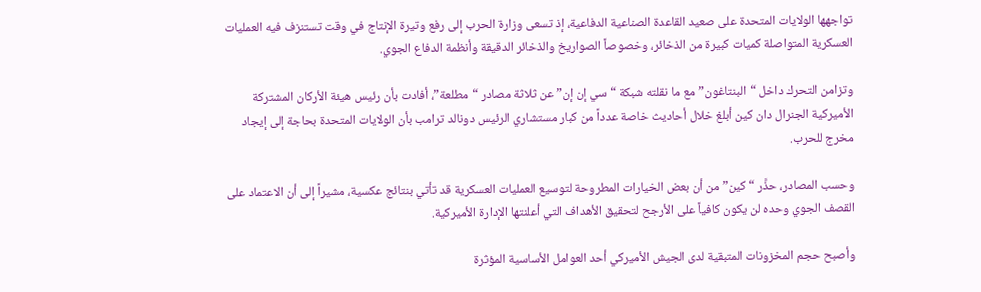تواجهها الولايات المتحدة على صعيد القاعدة الصناعية الدفاعية، إذ تسعى وزارة الحرب إلى رفع وتيرة الإنتاج في وقت تستنزف فيه العمليات العسكرية المتواصلة كميات كبيرة من الذخائر، وخصوصاً الصواريخ والذخائر الدقيقة وأنظمة الدفاع الجوي.

وتزامن التحرك داخل “البنتاغون” مع ما نقلته شبكة “سي إن إن” عن ثلاثة مصادر “مطلعة”، أفادت بأن رئيس هيئة الأركان المشتركة الأميركية الجنرال دان كين أبلغ خلال أحاديث خاصة عدداً من كبار مستشاري الرئيس دونالد ترامب بأن الولايات المتحدة بحاجة إلى إيجاد مخرج للحرب.

وحسب المصادر، حذَّر “كين” من أن بعض الخيارات المطروحة لتوسيع العمليات العسكرية قد تأتي بنتائج عكسية، مشيراً إلى أن الاعتماد على القصف الجوي وحده لن يكون كافياً على الأرجح لتحقيق الأهداف التي أعلنتها الإدارة الأميركية.

وأصبح حجم المخزونات المتبقية لدى الجيش الأميركي أحد العوامل الأساسية المؤثرة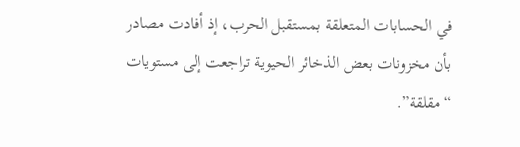في الحسابات المتعلقة بمستقبل الحرب، إذ أفادت مصادر بأن مخزونات بعض الذخائر الحيوية تراجعت إلى مستويات “مقلقة”.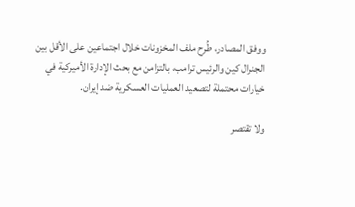ووفق المصادر، طُرح ملف المخزونات خلال اجتماعين على الأقل بين الجنرال كين والرئيس ترامب، بالتزامن مع بحث الإدارة الأميركية في خيارات محتملة لتصعيد العمليات العسكرية ضد إيران.

ولا تقتصر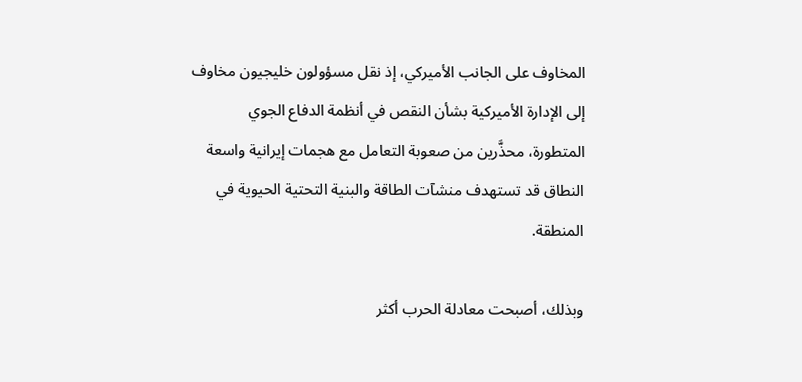المخاوف على الجانب الأميركي، إذ نقل مسؤولون خليجيون مخاوف إلى الإدارة الأميركية بشأن النقص في أنظمة الدفاع الجوي المتطورة، محذَّرين من صعوبة التعامل مع هجمات إيرانية واسعة النطاق قد تستهدف منشآت الطاقة والبنية التحتية الحيوية في المنطقة.

وبذلك، أصبحت معادلة الحرب أكثر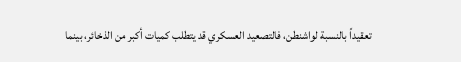تعقيداً بالنسبة لواشنطن، فالتصعيد العسكري قد يتطلب كميات أكبر من الذخائر، بينما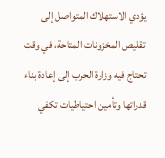يؤدي الاستهلاك المتواصل إلى تقليص المخزونات المتاحة، في وقت تحتاج فيه وزارة الحرب إلى إعادة بناء قدراتها وتأمين احتياطيات تكفي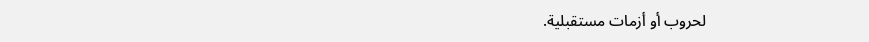لحروب أو أزمات مستقبلية.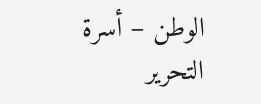الوطن – أسرة التحرير